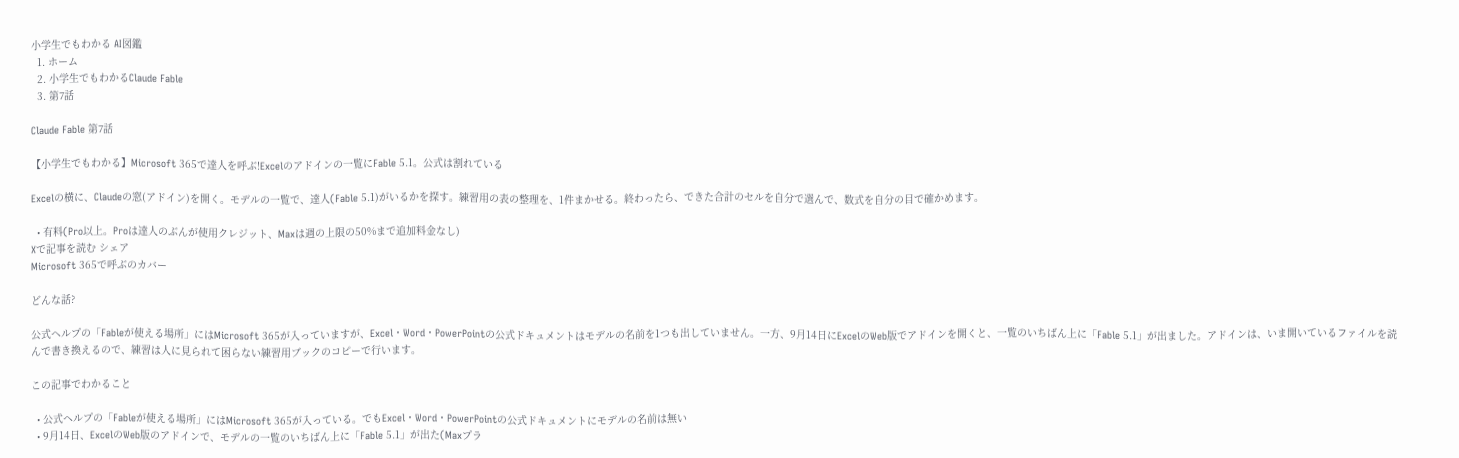小学生でもわかる AI図鑑
  1. ホーム
  2. 小学生でもわかるClaude Fable
  3. 第7話

Claude Fable 第7話

【小学生でもわかる】Microsoft 365で達人を呼ぶ!Excelのアドインの一覧にFable 5.1。公式は割れている

Excelの横に、Claudeの窓(アドイン)を開く。モデルの一覧で、達人(Fable 5.1)がいるかを探す。練習用の表の整理を、1件まかせる。終わったら、できた合計のセルを自分で選んで、数式を自分の目で確かめます。

  • 有料(Pro以上。Proは達人のぶんが使用クレジット、Maxは週の上限の50%まで追加料金なし)
Xで記事を読む シェア
Microsoft 365で呼ぶのカバー

どんな話?

公式ヘルプの「Fableが使える場所」にはMicrosoft 365が入っていますが、Excel・Word・PowerPointの公式ドキュメントはモデルの名前を1つも出していません。一方、9月14日にExcelのWeb版でアドインを開くと、一覧のいちばん上に「Fable 5.1」が出ました。アドインは、いま開いているファイルを読んで書き換えるので、練習は人に見られて困らない練習用ブックのコピーで行います。

この記事でわかること

  • 公式ヘルプの「Fableが使える場所」にはMicrosoft 365が入っている。でもExcel・Word・PowerPointの公式ドキュメントにモデルの名前は無い
  • 9月14日、ExcelのWeb版のアドインで、モデルの一覧のいちばん上に「Fable 5.1」が出た(Maxプラ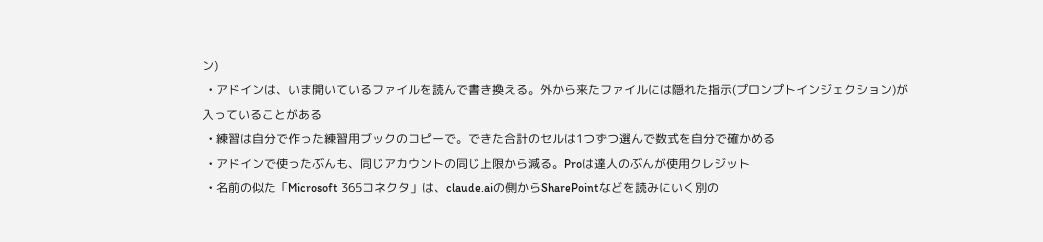ン)
  • アドインは、いま開いているファイルを読んで書き換える。外から来たファイルには隠れた指示(プロンプトインジェクション)が入っていることがある
  • 練習は自分で作った練習用ブックのコピーで。できた合計のセルは1つずつ選んで数式を自分で確かめる
  • アドインで使ったぶんも、同じアカウントの同じ上限から減る。Proは達人のぶんが使用クレジット
  • 名前の似た「Microsoft 365コネクタ」は、claude.aiの側からSharePointなどを読みにいく別の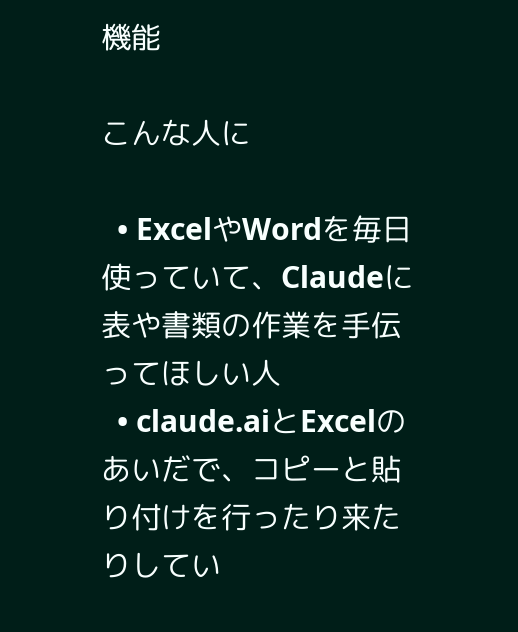機能

こんな人に

  • ExcelやWordを毎日使っていて、Claudeに表や書類の作業を手伝ってほしい人
  • claude.aiとExcelのあいだで、コピーと貼り付けを行ったり来たりしてい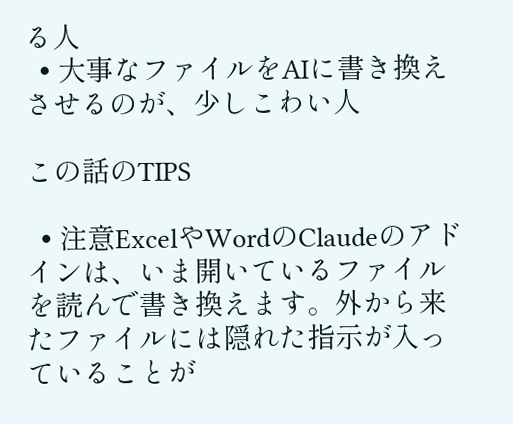る人
  • 大事なファイルをAIに書き換えさせるのが、少しこわい人

この話のTIPS

  • 注意ExcelやWordのClaudeのアドインは、いま開いているファイルを読んで書き換えます。外から来たファイルには隠れた指示が入っていることが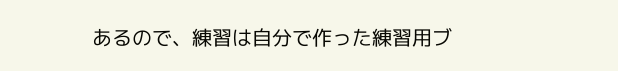あるので、練習は自分で作った練習用ブ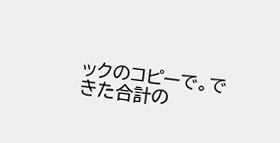ックのコピーで。できた合計の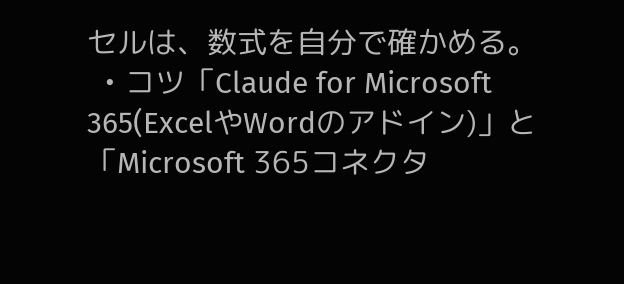セルは、数式を自分で確かめる。
  • コツ「Claude for Microsoft 365(ExcelやWordのアドイン)」と「Microsoft 365コネクタ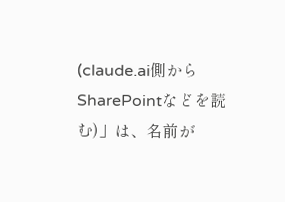(claude.ai側からSharePointなどを読む)」は、名前が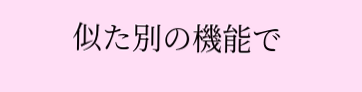似た別の機能で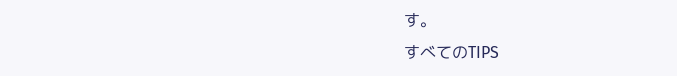す。
すべてのTIPS